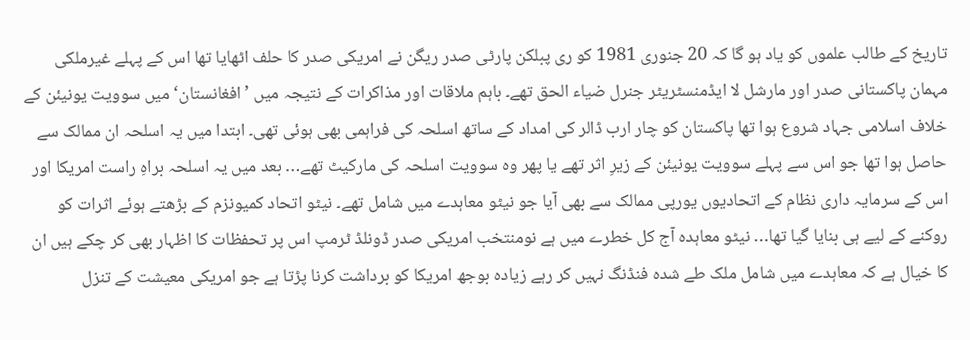تاریخ کے طالب علموں کو یاد ہو گا کہ 20 جنوری 1981 کو ری پبلکن پارٹی صدر ریگن نے امریکی صدر کا حلف اٹھایا تھا اس کے پہلے غیرملکی مہمان پاکستانی صدر اور مارشل لا ایڈمنسٹریٹر جنرل ضیاء الحق تھے۔ باہم ملاقات اور مذاکرات کے نتیجہ میں ’افغانستان‘ میں سوویت یونیئن کے خلاف اسلامی جہاد شروع ہوا تھا پاکستان کو چار ارب ڈالر کی امداد کے ساتھ اسلحہ کی فراہمی بھی ہوئی تھی۔ ابتدا میں یہ اسلحہ ان ممالک سے حاصل ہوا تھا جو اس سے پہلے سوویت یونیئن کے زیرِ اثر تھے یا پھر وہ سوویت اسلحہ کی مارکیٹ تھے… بعد میں یہ اسلحہ براہِ راست امریکا اور اس کے سرمایہ داری نظام کے اتحادیوں یورپی ممالک سے بھی آیا جو نیٹو معاہدے میں شامل تھے۔ نیٹو اتحاد کمیونزم کے بڑھتے ہوئے اثرات کو روکنے کے لیے ہی بنایا گیا تھا… نیٹو معاہدہ آج کل خطرے میں ہے نومنتخب امریکی صدر ڈونلڈ ٹرمپ اس پر تحفظات کا اظہار بھی کر چکے ہیں ان کا خیال ہے کہ معاہدے میں شامل ملک طے شدہ فنڈنگ نہیں کر رہے زیادہ بوجھ امریکا کو برداشت کرنا پڑتا ہے جو امریکی معیشت کے تنزل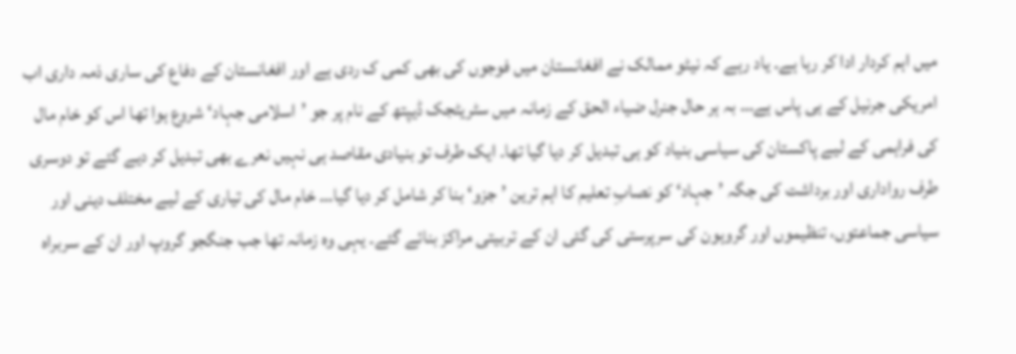میں اہم کردار ادا کر رہا ہے۔ یاد رہے کہ نیٹو ممالک نے افغانستان میں فوجوں کی بھی کمی ک ردی ہے اور افغانستان کے دفاع کی ساری ذمہ داری اب امریکی جرنیل کے ہی پاس ہے… بہ ہر حال جنرل ضیاء الحق کے زمانہ میں سٹریٹجک ڈیپتھ کے نام پر جو ’اسلامی جہاد‘ شروع ہوا تھا اس کو خام مال کی فراہمی کے لیے پاکستان کی سیاسی بنیاد کو ہی تبدیل کر دیا گیا تھا۔ ایک طرف تو بنیادی مقاصد ہی نہیں نعرے بھی تبدیل کر دیے گئے تو دوسری طرف رواداری اور برداشت کی جگہ ’جہاد‘ کو نصابِ تعلیم کا اہم ترین ’جزو‘ بنا کر شامل کر دیا گیا… خام مال کی تیاری کے لیے مختلف دینی اور سیاسی جماعتوں، تنظیموں اور گروہون کی سرپرستی کی گئی ان کے تربیتی مراکز بنائے گئے۔ یہی وہ زمانہ تھا جب جنگجو گروپ اور ان کے سربراہ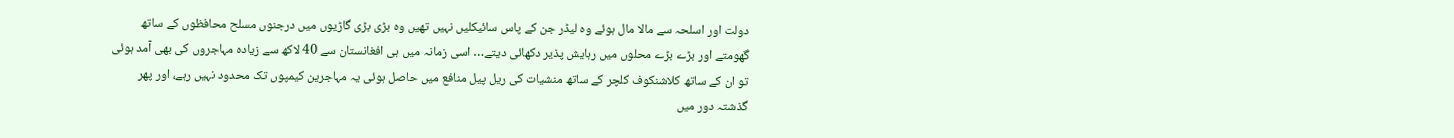دولت اور اسلحہ سے مالا مال ہوئے وہ لیڈر جن کے پاس سائیکلیں نہیں تھیں وہ بڑی بڑی گاڑیوں میں درجنوں مسلح محافظوں کے ساتھ گھومتے اور بڑے بڑے محلوں میں رہایش پذیر دکھائی دیتے… اسی زمانہ میں ہی افغانستان سے 40 لاکھ سے زیادہ مہاجروں کی بھی آمد ہوئی تو ان کے ساتھ کلاشنکوف کلچر کے ساتھ منشیات کی ریل پیل منافع میں حاصل ہوئی یہ مہاجرین کیمپوں تک محدود نہیں رہے، اور پھر گذشتہ دور میں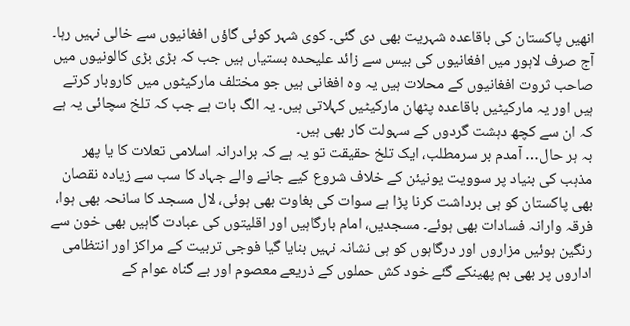انھیں پاکستان کی باقاعدہ شہریت بھی دی گئی۔ کوی شہر کوئی گاؤں افغانیوں سے خالی نہیں رہا۔ آج صرف لاہور میں افغانیوں کی بیس سے زائد علیحدہ بستیاں ہیں جب کہ بڑی بڑی کالونیوں میں صاحب ثروت افغانیوں کے محلات ہیں یہ وہ افغانی ہیں جو مختلف مارکیٹوں میں کاروبار کرتے ہیں اور یہ مارکیٹیں باقاعدہ پٹھان مارکیٹیں کہلاتی ہیں۔ یہ الگ بات ہے جب کہ تلخ سچائی یہ ہے کہ ان سے کچھ دہشت گردوں کے سہولت کار بھی ہیں۔
بہ ہر حال… آمدم بر سرمطلب، ایک تلخ حقیقت تو یہ ہے کہ برادرانہ اسلامی تعلات کا یا پھر مذہب کی بنیاد پر سوویت یونیئن کے خلاف شروع کیے جانے والے جہاد کا سب سے زیادہ نقصان بھی پاکستان کو ہی برداشت کرنا پڑا ہے سوات کی بغاوت بھی ہوئی، لال مسجد کا سانحہ بھی ہوا، فرقہ وارانہ فسادات بھی ہوئے۔ مسجدیں، امام بارگاہیں اور اقلیتوں کی عبادت گاہیں بھی خون سے رنگین ہوئیں مزاروں اور درگاہوں کو ہی نشانہ نہیں بنایا گیا فوجی تربیت کے مراکز اور انتظامی اداروں پر بھی بم پھینکے گئے خود کش حملوں کے ذریعے معصوم اور بے گناہ عوام کے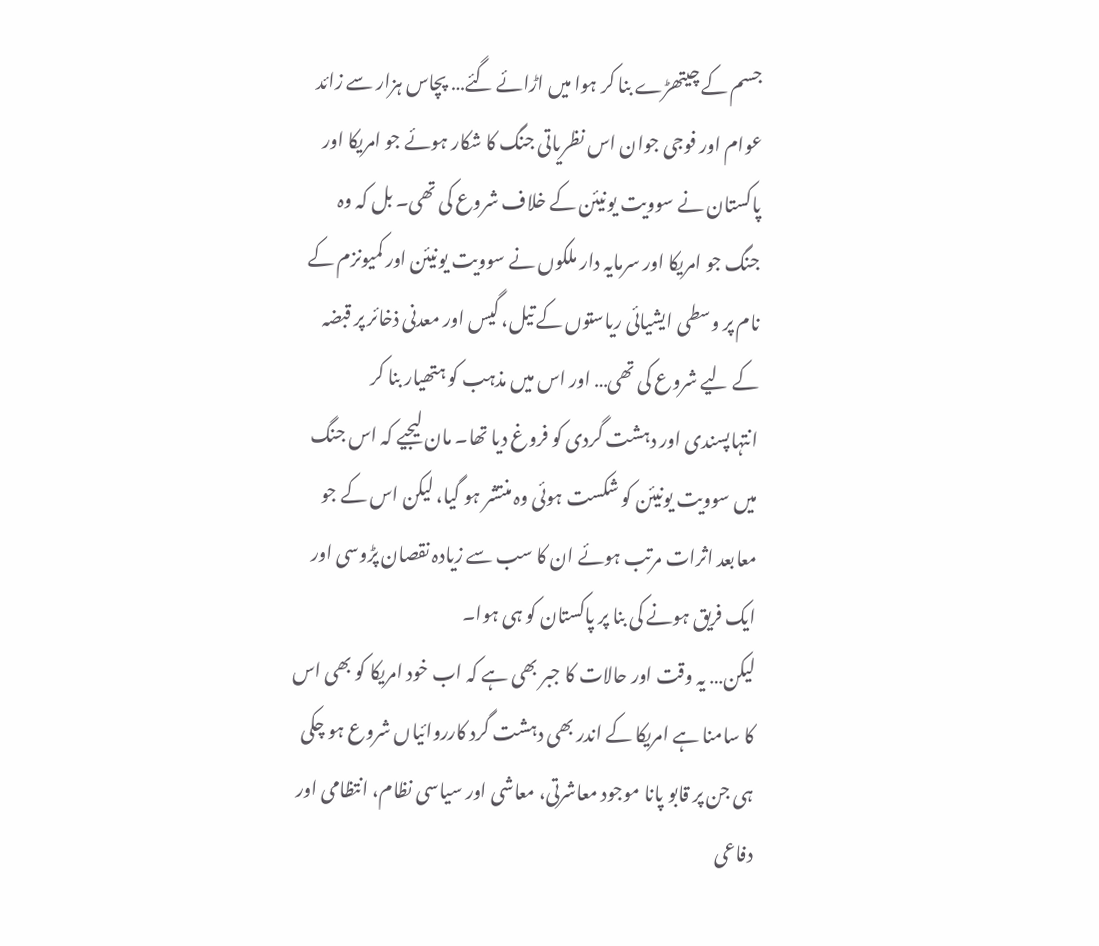جسم کے چیتھڑے بنا کر ہوا میں اڑائے گئے… پچاس ہزار سے زائد عوام اور فوجی جوان اس نظریاتی جنگ کا شکار ہوئے جو امریکا اور پاکستان نے سوویت یونیئن کے خلاف شروع کی تھی۔ بل کہ وہ جنگ جو امریکا اور سرمایہ دار ملکوں نے سوویت یونیئن اور کمیونزم کے نام پر وسطی ایشیائی ریاستوں کے تیل، گیس اور معدنی ذخائر پر قبضہ کے لیے شروع کی تھی… اور اس میں مذہب کو ہتھیار بنا کر انتہاپسندی اور دہشت گردی کو فروغ دیا تھا۔ مان لیجیے کہ اس جنگ میں سوویت یونیئن کو شکست ہوئی وہ منتشر ہو گیا، لیکن اس کے جو معابعد اثرات مرتب ہوئے ان کا سب سے زیادہ نقصان پڑوسی اور ایک فریق ہونے کی بنا پر پاکستان کو ہی ہوا۔
لیکن… یہ وقت اور حالات کا جبر بھی ہے کہ اب خود امریکا کو بھی اس کا سامنا ہے امریکا کے اندر بھی دہشت گرد کارروائیاں شروع ہو چکی ہی جن پر قابو پانا موجود معاشرتی، معاشی اور سیاسی نظام، انتظامی اور دفاعی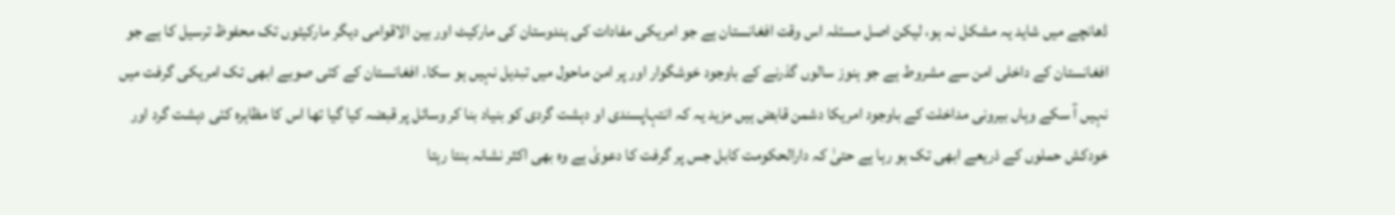ڈھانچے میں شاید یہ مشکل نہ ہو، لیکن اصل مسئلہ اس وقت افغانستان ہے جو امریکی مفادات کی ہندوستان کی مارکیٹ اور بین الاقوامی دیگر مارکیٹوں تک محفوظ ترسیل کا ہے جو افغانستان کے داخلی امن سے مشروط ہے جو ہنوز سالوں گذرنے کے باوجود خوشگوار اور پر امن ماحول میں تبدیل نہیں ہو سکا۔ افغانستان کے کئی صوبے ابھی تک امریکی گرفت میں نہیں آ سکے وہاں بیرونی مداخلت کے باوجود امریکا دشمن قابض ہیں مزید یہ کہ انتہاپسندی او دہشت گردی کو بنیاد بنا کر وسائل پر قبضہ کیا گیا تھا اس کا مظاہرہ کئی دہشت گرد اور خودکش حملوں کے ذریعے ابھی تک ہو رہا ہے حتیٰ کہ دارالحکومت کابل جس پر گرفت کا دعویٰ ہے وہ بھی اکثر نشانہ بنتا رہتا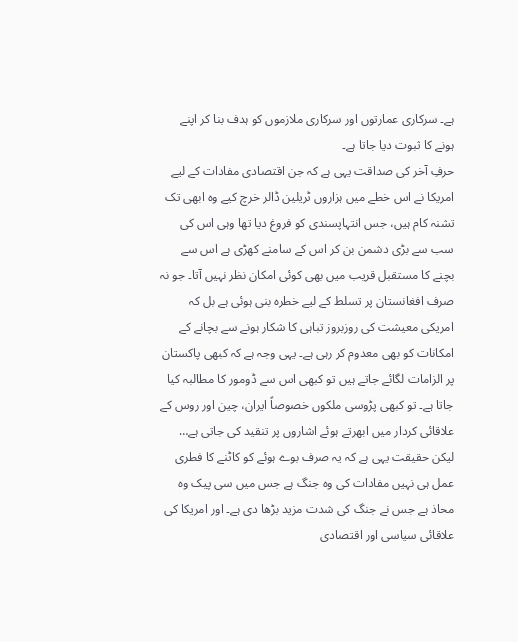ہے۔ سرکاری عمارتوں اور سرکاری ملازموں کو ہدف بنا کر اپنے ہونے کا ثبوت دیا جاتا ہے۔
حرفِ آخر کی صداقت یہی ہے کہ جن اقتصادی مفادات کے لیے امریکا نے اس خطے میں ہزاروں ٹریلین ڈالر خرچ کیے وہ ابھی تک تشنہ کام ہیں، جس انتہاپسندی کو فروغ دیا تھا وہی اس کی سب سے بڑی دشمن بن کر اس کے سامنے کھڑی ہے اس سے بچنے کا مستقبل قریب میں بھی کوئی امکان نظر نہیں آتا۔ جو نہ صرف افغانستان پر تسلط کے لیے خطرہ بنی ہوئی ہے بل کہ امریکی معیشت کی روزبروز تباہی کا شکار ہونے سے بچانے کے امکانات کو بھی معدوم کر رہی ہے۔ یہی وجہ ہے کہ کبھی پاکستان پر الزامات لگائے جاتے ہیں تو کبھی اس سے ڈومور کا مطالبہ کیا جاتا ہے۔ تو کبھی پڑوسی ملکوں خصوصاً ایران، چین اور روس کے علاقائی کردار میں ابھرتے ہوئے اشاروں پر تنقید کی جاتی ہے… لیکن حقیقت یہی ہے کہ یہ صرف بوے ہوئے کو کاٹنے کا فطری عمل ہی نہیں مفادات کی وہ جنگ ہے جس میں سی پیک وہ محاذ ہے جس نے جنگ کی شدت مزید بڑھا دی ہے۔ اور امریکا کی علاقائی سیاسی اور اقتصادی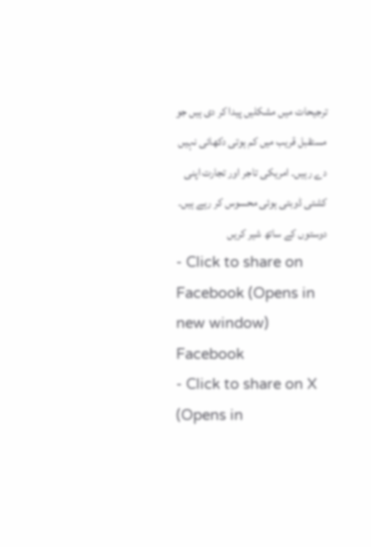ترجیحات میں مشکلیں پیدا کر دی ہیں جو مستقبل قریب میں کم ہوتی دکھائی نہیں دے رہیں۔ امریکی تاجر اور تجارت اپنی کشتی ڈوبتی ہوئی محسوس کر رہے ہیں۔
دوستوں کے ساتھ شیر کریں
- Click to share on Facebook (Opens in new window) Facebook
- Click to share on X (Opens in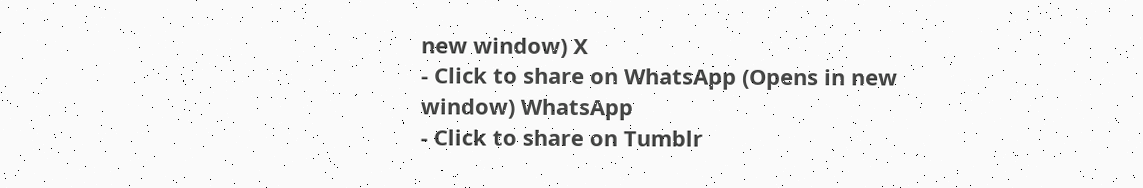new window) X
- Click to share on WhatsApp (Opens in new window) WhatsApp
- Click to share on Tumblr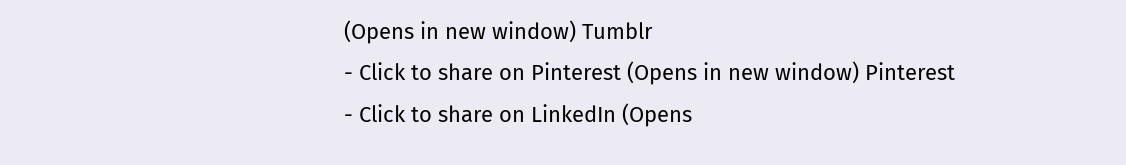(Opens in new window) Tumblr
- Click to share on Pinterest (Opens in new window) Pinterest
- Click to share on LinkedIn (Opens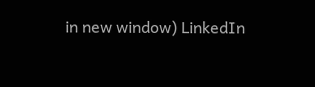in new window) LinkedIn